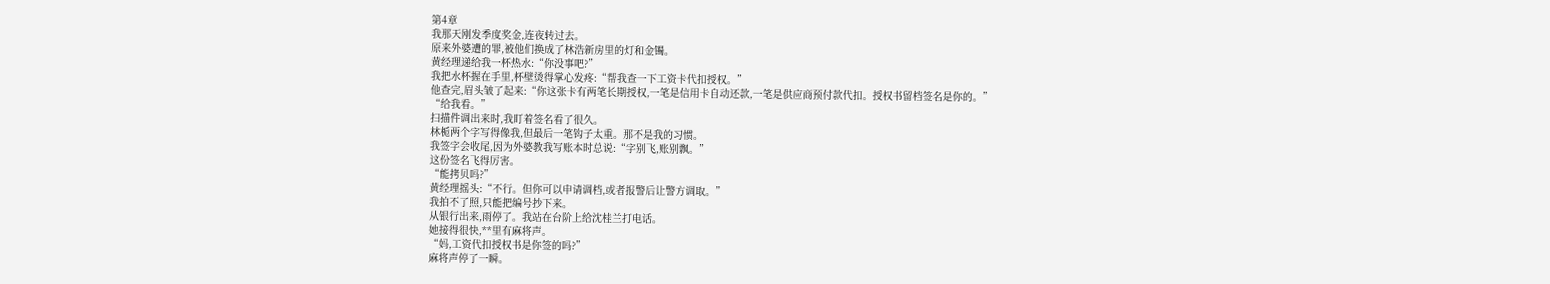第4章
我那天刚发季度奖金,连夜转过去。
原来外婆遭的罪,被他们换成了林浩新房里的灯和金镯。
黄经理递给我一杯热水:“你没事吧?”
我把水杯握在手里,杯壁烫得掌心发疼:“帮我查一下工资卡代扣授权。”
他查完,眉头皱了起来:“你这张卡有两笔长期授权,一笔是信用卡自动还款,一笔是供应商预付款代扣。授权书留档签名是你的。”
“给我看。”
扫描件调出来时,我盯着签名看了很久。
林栀两个字写得像我,但最后一笔钩子太重。那不是我的习惯。
我签字会收尾,因为外婆教我写账本时总说:“字别飞,账别飘。”
这份签名飞得厉害。
“能拷贝吗?”
黄经理摇头:“不行。但你可以申请调档,或者报警后让警方调取。”
我拍不了照,只能把编号抄下来。
从银行出来,雨停了。我站在台阶上给沈桂兰打电话。
她接得很快,**里有麻将声。
“妈,工资代扣授权书是你签的吗?”
麻将声停了一瞬。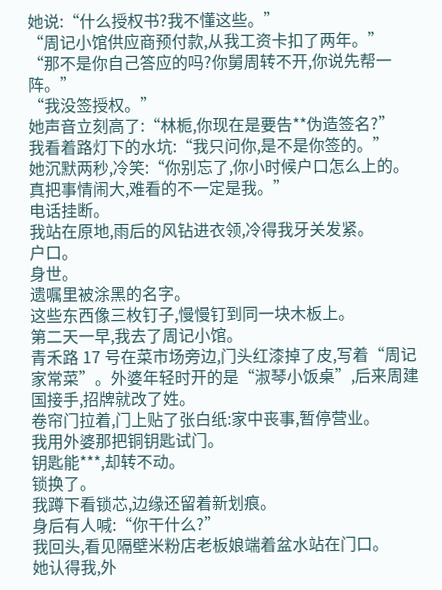她说:“什么授权书?我不懂这些。”
“周记小馆供应商预付款,从我工资卡扣了两年。”
“那不是你自己答应的吗?你舅周转不开,你说先帮一阵。”
“我没签授权。”
她声音立刻高了:“林栀,你现在是要告**伪造签名?”
我看着路灯下的水坑:“我只问你,是不是你签的。”
她沉默两秒,冷笑:“你别忘了,你小时候户口怎么上的。真把事情闹大,难看的不一定是我。”
电话挂断。
我站在原地,雨后的风钻进衣领,冷得我牙关发紧。
户口。
身世。
遗嘱里被涂黑的名字。
这些东西像三枚钉子,慢慢钉到同一块木板上。
第二天一早,我去了周记小馆。
青禾路 17 号在菜市场旁边,门头红漆掉了皮,写着“周记家常菜”。外婆年轻时开的是“淑琴小饭桌”,后来周建国接手,招牌就改了姓。
卷帘门拉着,门上贴了张白纸:家中丧事,暂停营业。
我用外婆那把铜钥匙试门。
钥匙能***,却转不动。
锁换了。
我蹲下看锁芯,边缘还留着新划痕。
身后有人喊:“你干什么?”
我回头,看见隔壁米粉店老板娘端着盆水站在门口。
她认得我,外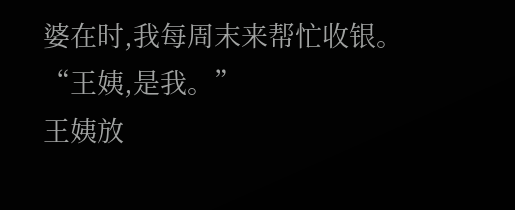婆在时,我每周末来帮忙收银。
“王姨,是我。”
王姨放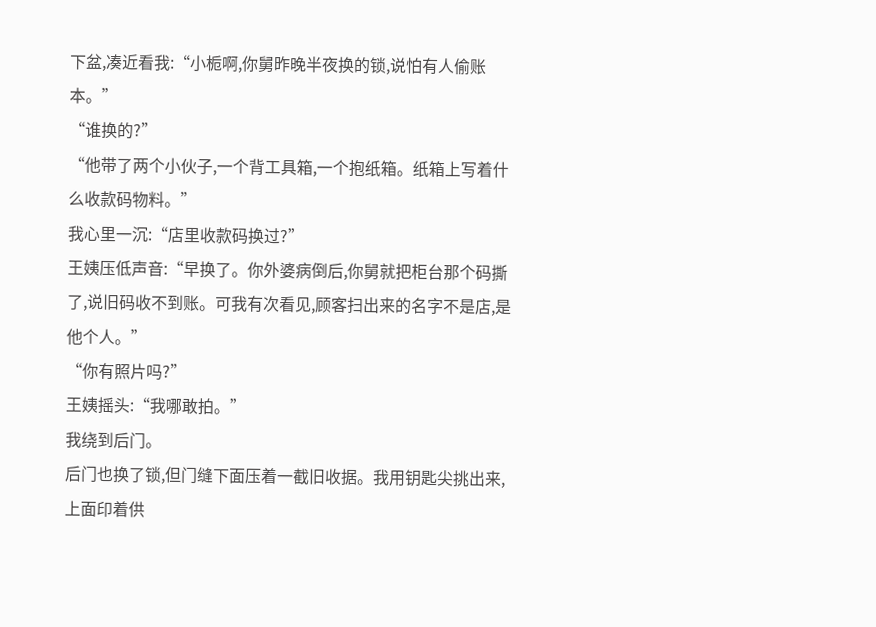下盆,凑近看我:“小栀啊,你舅昨晚半夜换的锁,说怕有人偷账本。”
“谁换的?”
“他带了两个小伙子,一个背工具箱,一个抱纸箱。纸箱上写着什么收款码物料。”
我心里一沉:“店里收款码换过?”
王姨压低声音:“早换了。你外婆病倒后,你舅就把柜台那个码撕了,说旧码收不到账。可我有次看见,顾客扫出来的名字不是店,是他个人。”
“你有照片吗?”
王姨摇头:“我哪敢拍。”
我绕到后门。
后门也换了锁,但门缝下面压着一截旧收据。我用钥匙尖挑出来,上面印着供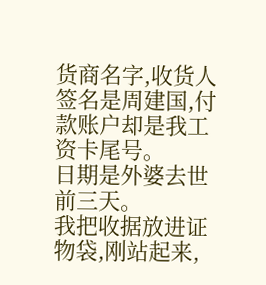货商名字,收货人签名是周建国,付款账户却是我工资卡尾号。
日期是外婆去世前三天。
我把收据放进证物袋,刚站起来,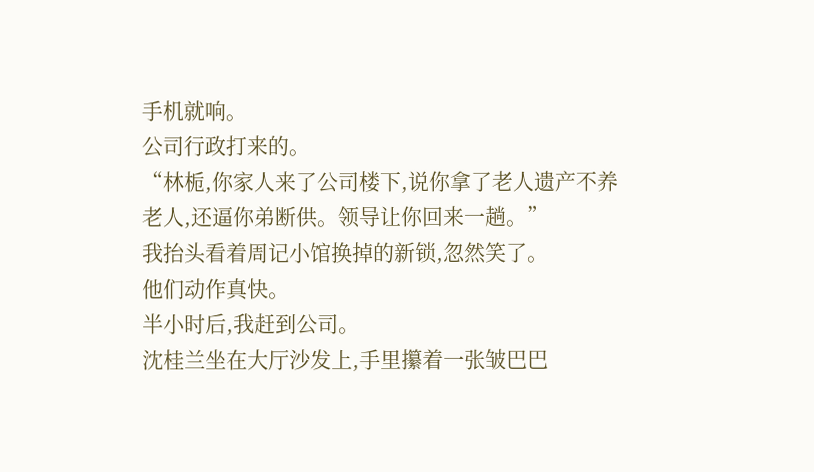手机就响。
公司行政打来的。
“林栀,你家人来了公司楼下,说你拿了老人遗产不养老人,还逼你弟断供。领导让你回来一趟。”
我抬头看着周记小馆换掉的新锁,忽然笑了。
他们动作真快。
半小时后,我赶到公司。
沈桂兰坐在大厅沙发上,手里攥着一张皱巴巴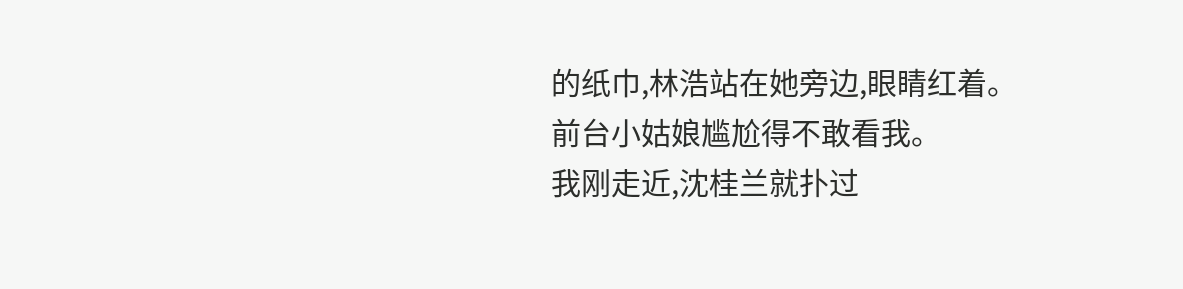的纸巾,林浩站在她旁边,眼睛红着。前台小姑娘尴尬得不敢看我。
我刚走近,沈桂兰就扑过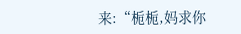来:“栀栀,妈求你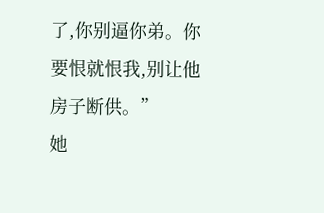了,你别逼你弟。你要恨就恨我,别让他房子断供。”
她